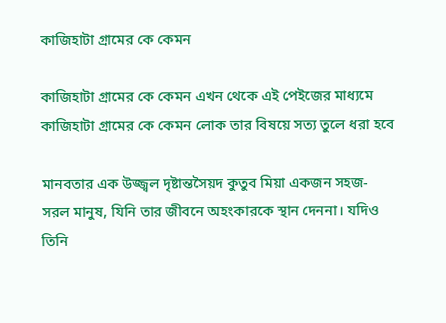কাজিহাটা গ্রামের কে কেমন

কাজিহাটা গ্রামের কে কেমন এখন থেকে এই পেইজের মাধ্যমে কাজিহাটা গ্রামের কে কেমন লোক তার বিষয়ে সত্য তুলে ধরা হবে

মানবতার এক উজ্জ্বল দৃষ্টান্তসৈয়দ কুতুব মিয়া একজন সহজ-সরল মানুষ, যিনি তার জীবনে অহংকারকে স্থান দেননা। যদিও তিনি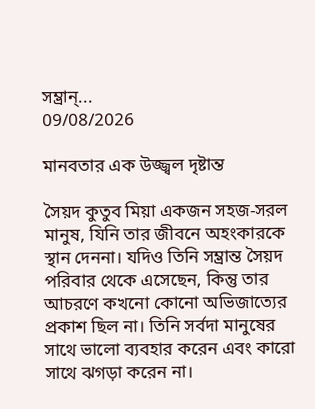সম্ভ্রান্...
09/08/2026

মানবতার এক উজ্জ্বল দৃষ্টান্ত

সৈয়দ কুতুব মিয়া একজন সহজ-সরল মানুষ, যিনি তার জীবনে অহংকারকে স্থান দেননা। যদিও তিনি সম্ভ্রান্ত সৈয়দ পরিবার থেকে এসেছেন, কিন্তু তার আচরণে কখনো কোনো অভিজাত্যের প্রকাশ ছিল না। তিনি সর্বদা মানুষের সাথে ভালো ব্যবহার করেন এবং কারো সাথে ঝগড়া করেন না।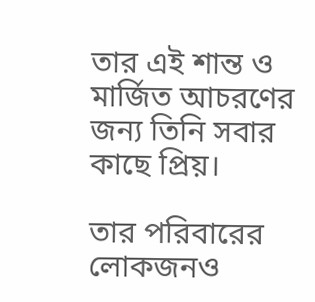তার এই শান্ত ও মার্জিত আচরণের জন্য তিনি সবার কাছে প্রিয়।

তার পরিবারের লোকজনও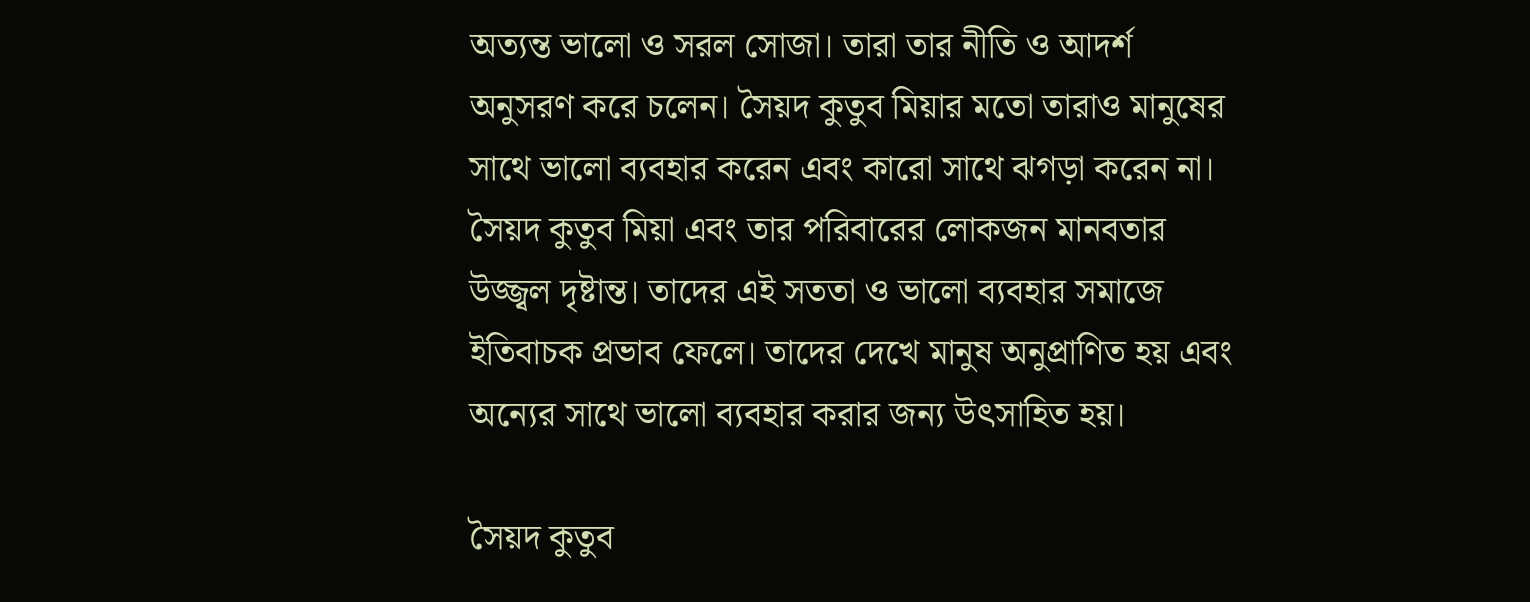অত্যন্ত ভালো ও সরল সোজা। তারা তার নীতি ও আদর্শ অনুসরণ করে চলেন। সৈয়দ কুতুব মিয়ার মতো তারাও মানুষের সাথে ভালো ব্যবহার করেন এবং কারো সাথে ঝগড়া করেন না।
সৈয়দ কুতুব মিয়া এবং তার পরিবারের লোকজন মানবতার উজ্জ্বল দৃষ্টান্ত। তাদের এই সততা ও ভালো ব্যবহার সমাজে ইতিবাচক প্রভাব ফেলে। তাদের দেখে মানুষ অনুপ্রাণিত হয় এবং অন্যের সাথে ভালো ব্যবহার করার জন্য উৎসাহিত হয়।

সৈয়দ কুতুব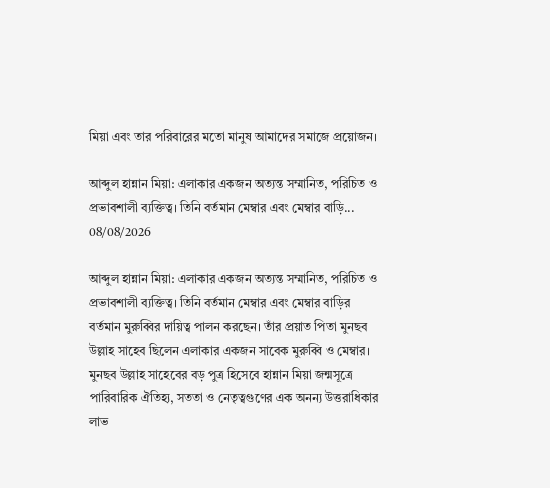মিয়া এবং তার পরিবারের মতো মানুষ আমাদের সমাজে প্রয়োজন।

আব্দুল হান্নান মিয়া: এলাকার একজন অত্যন্ত সম্মানিত, পরিচিত ও প্রভাবশালী ব্যক্তিত্ব। তিনি বর্তমান মেম্বার এবং মেম্বার বাড়ি...
08/08/2026

আব্দুল হান্নান মিয়া: এলাকার একজন অত্যন্ত সম্মানিত, পরিচিত ও প্রভাবশালী ব্যক্তিত্ব। তিনি বর্তমান মেম্বার এবং মেম্বার বাড়ির বর্তমান মুরুব্বির দায়িত্ব পালন করছেন। তাঁর প্রয়াত পিতা মুনছব উল্লাহ সাহেব ছিলেন এলাকার একজন সাবেক মুরুব্বি ও মেম্বার। মুনছব উল্লাহ সাহেবের বড় পুত্র হিসেবে হান্নান মিয়া জন্মসূত্রে পারিবারিক ঐতিহ্য, সততা ও নেতৃত্বগুণের এক অনন্য উত্তরাধিকার লাভ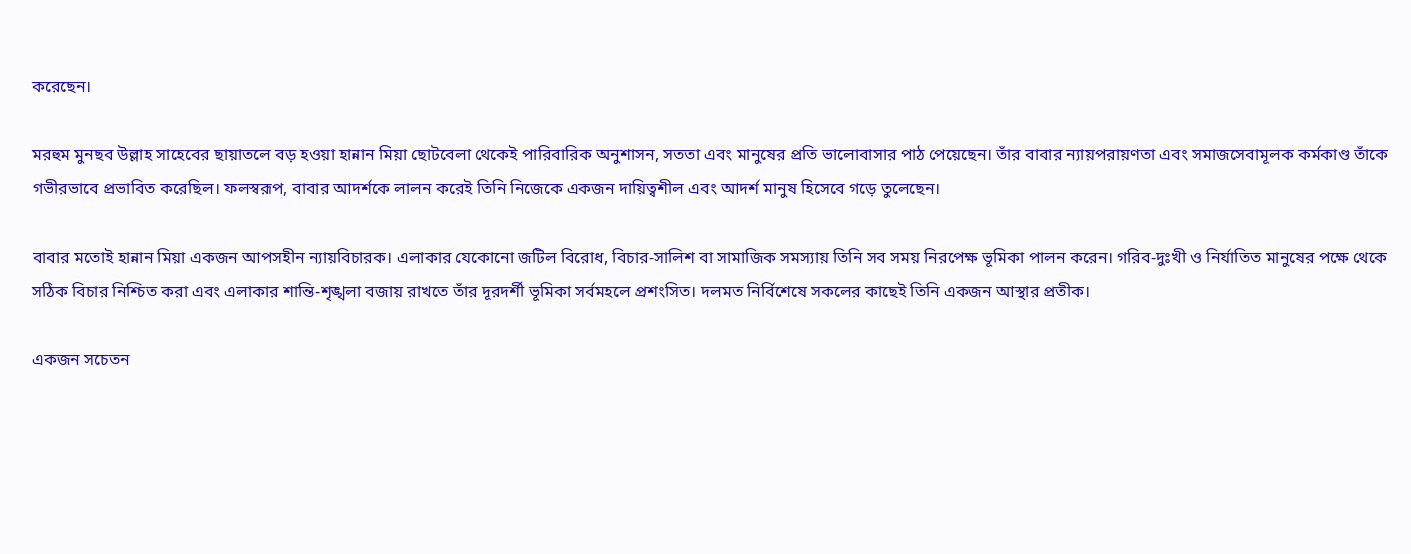করেছেন।

মরহুম মুনছব উল্লাহ সাহেবের ছায়াতলে বড় হওয়া হান্নান মিয়া ছোটবেলা থেকেই পারিবারিক অনুশাসন, সততা এবং মানুষের প্রতি ভালোবাসার পাঠ পেয়েছেন। তাঁর বাবার ন্যায়পরায়ণতা এবং সমাজসেবামূলক কর্মকাণ্ড তাঁকে গভীরভাবে প্রভাবিত করেছিল। ফলস্বরূপ, বাবার আদর্শকে লালন করেই তিনি নিজেকে একজন দায়িত্বশীল এবং আদর্শ মানুষ হিসেবে গড়ে তুলেছেন।

বাবার মতোই হান্নান মিয়া একজন আপসহীন ন্যায়বিচারক। এলাকার যেকোনো জটিল বিরোধ, বিচার-সালিশ বা সামাজিক সমস্যায় তিনি সব সময় নিরপেক্ষ ভূমিকা পালন করেন। গরিব-দুঃখী ও নির্যাতিত মানুষের পক্ষে থেকে সঠিক বিচার নিশ্চিত করা এবং এলাকার শান্তি-শৃঙ্খলা বজায় রাখতে তাঁর দূরদর্শী ভূমিকা সর্বমহলে প্রশংসিত। দলমত নির্বিশেষে সকলের কাছেই তিনি একজন আস্থার প্রতীক।

একজন সচেতন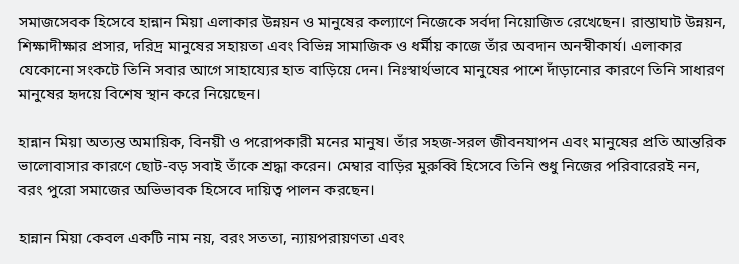সমাজসেবক হিসেবে হান্নান মিয়া এলাকার উন্নয়ন ও মানুষের কল্যাণে নিজেকে সর্বদা নিয়োজিত রেখেছেন। রাস্তাঘাট উন্নয়ন, শিক্ষাদীক্ষার প্রসার, দরিদ্র মানুষের সহায়তা এবং বিভিন্ন সামাজিক ও ধর্মীয় কাজে তাঁর অবদান অনস্বীকার্য। এলাকার যেকোনো সংকটে তিনি সবার আগে সাহায্যের হাত বাড়িয়ে দেন। নিঃস্বার্থভাবে মানুষের পাশে দাঁড়ানোর কারণে তিনি সাধারণ মানুষের হৃদয়ে বিশেষ স্থান করে নিয়েছেন।

হান্নান মিয়া অত্যন্ত অমায়িক, বিনয়ী ও পরোপকারী মনের মানুষ। তাঁর সহজ-সরল জীবনযাপন এবং মানুষের প্রতি আন্তরিক ভালোবাসার কারণে ছোট-বড় সবাই তাঁকে শ্রদ্ধা করেন। মেম্বার বাড়ির মুরুব্বি হিসেবে তিনি শুধু নিজের পরিবারেরই নন, বরং পুরো সমাজের অভিভাবক হিসেবে দায়িত্ব পালন করছেন।

হান্নান মিয়া কেবল একটি নাম নয়, বরং সততা, ন্যায়পরায়ণতা এবং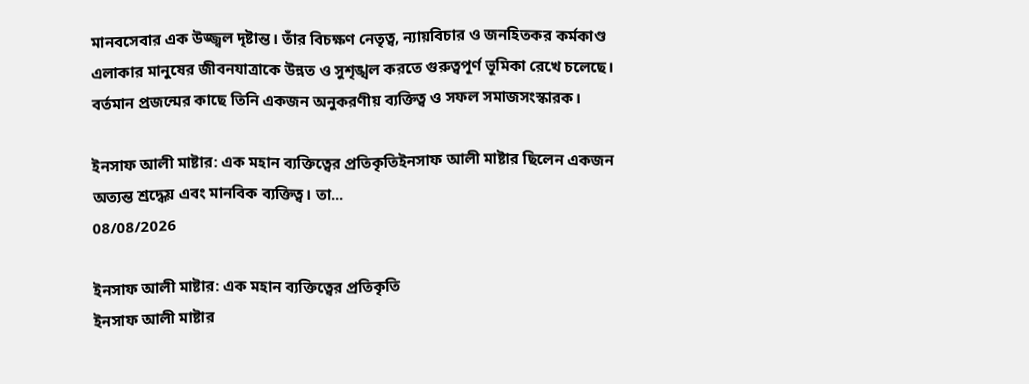মানবসেবার এক উজ্জ্বল দৃষ্টান্ত। তাঁর বিচক্ষণ নেতৃত্ব, ন্যায়বিচার ও জনহিতকর কর্মকাণ্ড এলাকার মানুষের জীবনযাত্রাকে উন্নত ও সুশৃঙ্খল করতে গুরুত্বপূর্ণ ভূমিকা রেখে চলেছে। বর্তমান প্রজন্মের কাছে তিনি একজন অনুকরণীয় ব্যক্তিত্ব ও সফল সমাজসংস্কারক।

ইনসাফ আলী মাষ্টার: এক মহান ব্যক্তিত্বের প্রতিকৃতিইনসাফ আলী মাষ্টার ছিলেন একজন অত্যন্ত শ্রদ্ধেয় এবং মানবিক ব্যক্তিত্ব। তা...
08/08/2026

ইনসাফ আলী মাষ্টার: এক মহান ব্যক্তিত্বের প্রতিকৃতি
ইনসাফ আলী মাষ্টার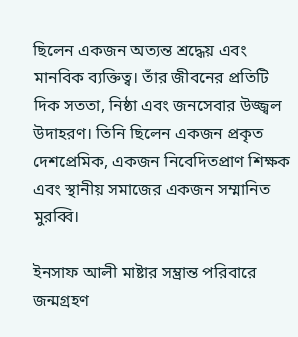ছিলেন একজন অত্যন্ত শ্রদ্ধেয় এবং মানবিক ব্যক্তিত্ব। তাঁর জীবনের প্রতিটি দিক সততা, নিষ্ঠা এবং জনসেবার উজ্জ্বল উদাহরণ। তিনি ছিলেন একজন প্রকৃত দেশপ্রেমিক, একজন নিবেদিতপ্রাণ শিক্ষক এবং স্থানীয় সমাজের একজন সম্মানিত মুরব্বি।

ইনসাফ আলী মাষ্টার সম্ভ্রান্ত পরিবারে জন্মগ্রহণ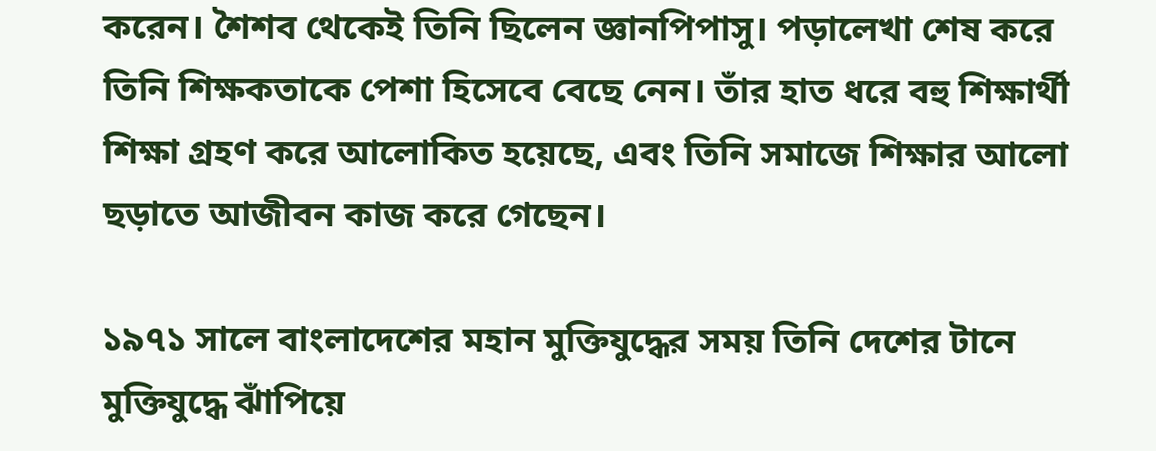করেন। শৈশব থেকেই তিনি ছিলেন জ্ঞানপিপাসু। পড়ালেখা শেষ করে তিনি শিক্ষকতাকে পেশা হিসেবে বেছে নেন। তাঁর হাত ধরে বহু শিক্ষার্থী শিক্ষা গ্রহণ করে আলোকিত হয়েছে, এবং তিনি সমাজে শিক্ষার আলো ছড়াতে আজীবন কাজ করে গেছেন।

১৯৭১ সালে বাংলাদেশের মহান মুক্তিযুদ্ধের সময় তিনি দেশের টানে মুক্তিযুদ্ধে ঝাঁপিয়ে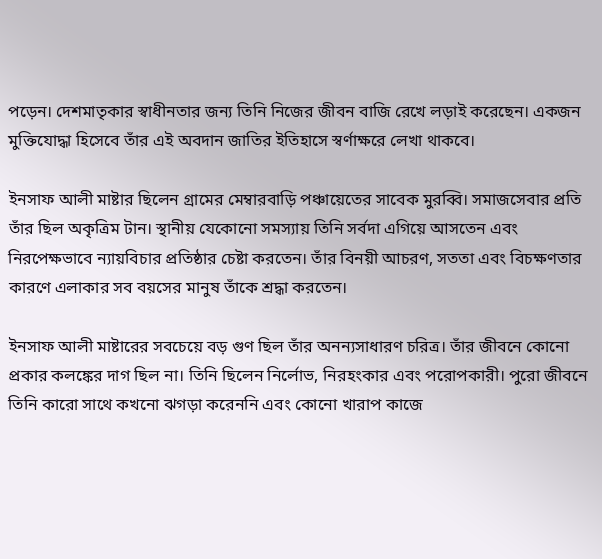পড়েন। দেশমাতৃকার স্বাধীনতার জন্য তিনি নিজের জীবন বাজি রেখে লড়াই করেছেন। একজন মুক্তিযোদ্ধা হিসেবে তাঁর এই অবদান জাতির ইতিহাসে স্বর্ণাক্ষরে লেখা থাকবে।

ইনসাফ আলী মাষ্টার ছিলেন গ্রামের মেম্বারবাড়ি পঞ্চায়েতের সাবেক মুরব্বি। সমাজসেবার প্রতি তাঁর ছিল অকৃত্রিম টান। স্থানীয় যেকোনো সমস্যায় তিনি সর্বদা এগিয়ে আসতেন এবং নিরপেক্ষভাবে ন্যায়বিচার প্রতিষ্ঠার চেষ্টা করতেন। তাঁর বিনয়ী আচরণ, সততা এবং বিচক্ষণতার কারণে এলাকার সব বয়সের মানুষ তাঁকে শ্রদ্ধা করতেন।

ইনসাফ আলী মাষ্টারের সবচেয়ে বড় গুণ ছিল তাঁর অনন্যসাধারণ চরিত্র। তাঁর জীবনে কোনো প্রকার কলঙ্কের দাগ ছিল না। তিনি ছিলেন নির্লোভ, নিরহংকার এবং পরোপকারী। পুরো জীবনে তিনি কারো সাথে কখনো ঝগড়া করেননি এবং কোনো খারাপ কাজে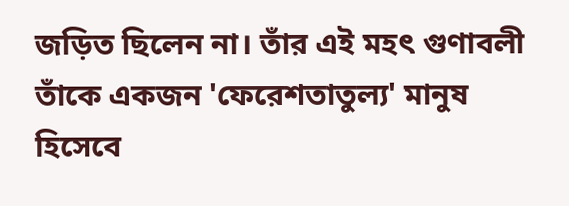জড়িত ছিলেন না। তাঁর এই মহৎ গুণাবলী তাঁকে একজন 'ফেরেশতাতুল্য' মানুষ হিসেবে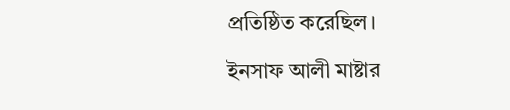প্রতিষ্ঠিত করেছিল।

ইনসাফ আলী মাষ্টার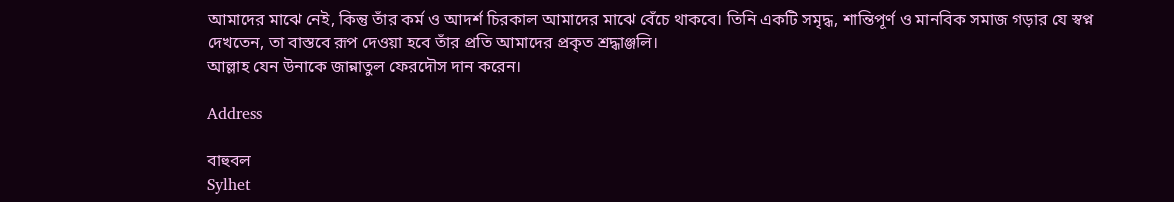আমাদের মাঝে নেই, কিন্তু তাঁর কর্ম ও আদর্শ চিরকাল আমাদের মাঝে বেঁচে থাকবে। তিনি একটি সমৃদ্ধ, শান্তিপূর্ণ ও মানবিক সমাজ গড়ার যে স্বপ্ন দেখতেন, তা বাস্তবে রূপ দেওয়া হবে তাঁর প্রতি আমাদের প্রকৃত শ্রদ্ধাঞ্জলি।
আল্লাহ যেন উনাকে জান্নাতুল ফেরদৌস দান করেন।

Address

বাহুবল
Sylhet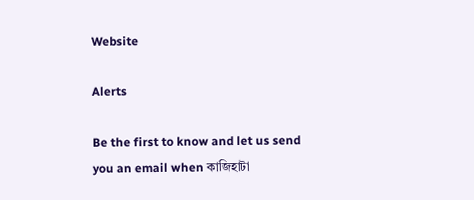Website

Alerts

Be the first to know and let us send you an email when কাজিহাটা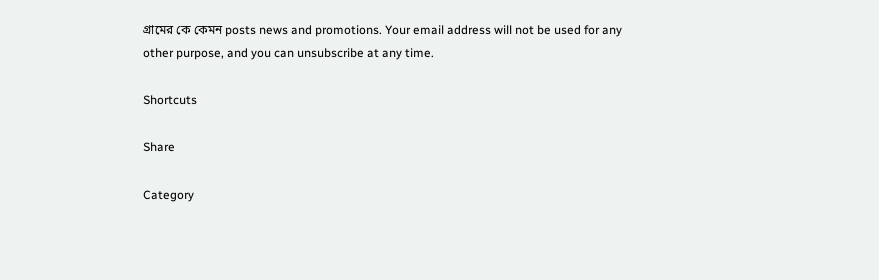গ্রামের কে কেমন posts news and promotions. Your email address will not be used for any other purpose, and you can unsubscribe at any time.

Shortcuts

Share

Category